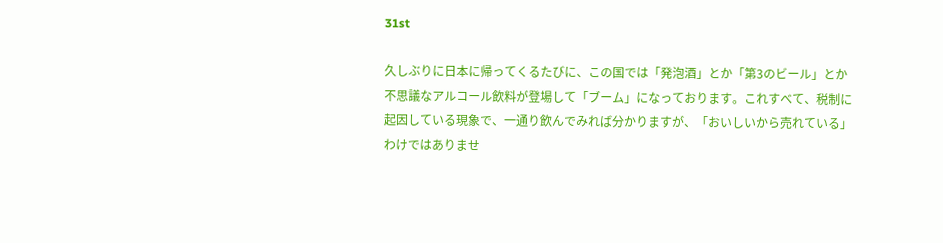31st

久しぶりに日本に帰ってくるたびに、この国では「発泡酒」とか「第3のビール」とか不思議なアルコール飲料が登場して「ブーム」になっております。これすべて、税制に起因している現象で、一通り飲んでみれば分かりますが、「おいしいから売れている」わけではありませ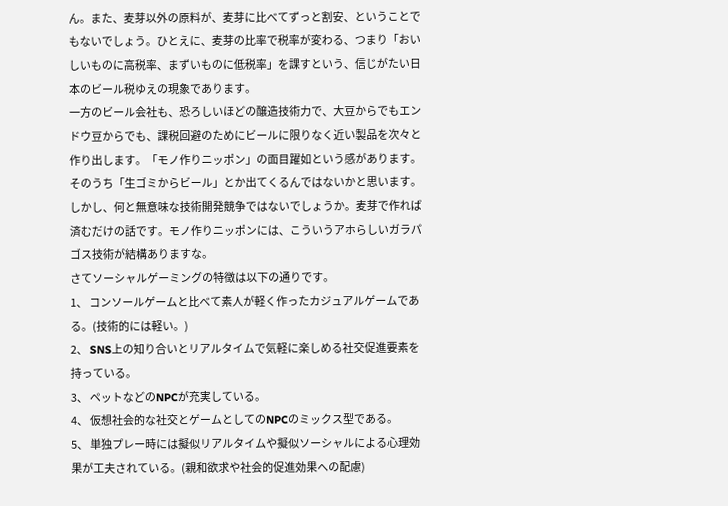ん。また、麦芽以外の原料が、麦芽に比べてずっと割安、ということでもないでしょう。ひとえに、麦芽の比率で税率が変わる、つまり「おいしいものに高税率、まずいものに低税率」を課すという、信じがたい日本のビール税ゆえの現象であります。
一方のビール会社も、恐ろしいほどの醸造技術力で、大豆からでもエンドウ豆からでも、課税回避のためにビールに限りなく近い製品を次々と作り出します。「モノ作りニッポン」の面目躍如という感があります。そのうち「生ゴミからビール」とか出てくるんではないかと思います。しかし、何と無意味な技術開発競争ではないでしょうか。麦芽で作れば済むだけの話です。モノ作りニッポンには、こういうアホらしいガラパゴス技術が結構ありますな。
さてソーシャルゲーミングの特徴は以下の通りです。
1、 コンソールゲームと比べて素人が軽く作ったカジュアルゲームである。(技術的には軽い。)
2、 SNS上の知り合いとリアルタイムで気軽に楽しめる社交促進要素を持っている。
3、 ペットなどのNPCが充実している。
4、 仮想社会的な社交とゲームとしてのNPCのミックス型である。
5、 単独プレー時には擬似リアルタイムや擬似ソーシャルによる心理効果が工夫されている。(親和欲求や社会的促進効果への配慮)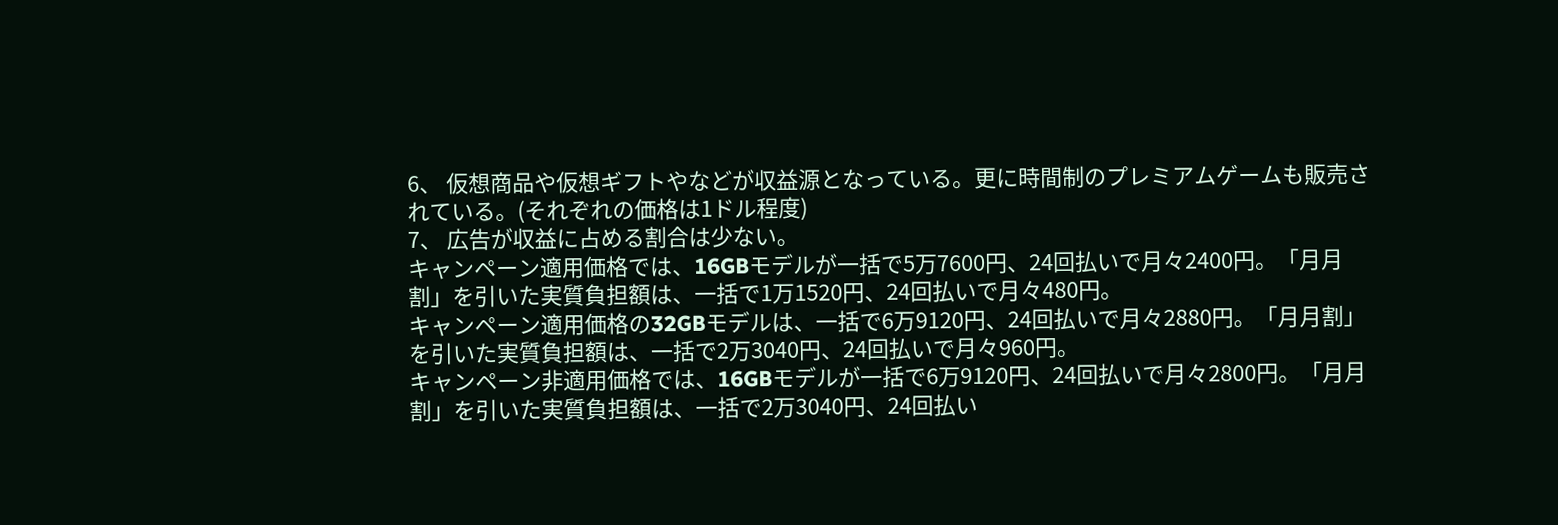6、 仮想商品や仮想ギフトやなどが収益源となっている。更に時間制のプレミアムゲームも販売されている。(それぞれの価格は1ドル程度)
7、 広告が収益に占める割合は少ない。
キャンペーン適用価格では、16GBモデルが一括で5万7600円、24回払いで月々2400円。「月月割」を引いた実質負担額は、一括で1万1520円、24回払いで月々480円。
キャンペーン適用価格の32GBモデルは、一括で6万9120円、24回払いで月々2880円。「月月割」を引いた実質負担額は、一括で2万3040円、24回払いで月々960円。
キャンペーン非適用価格では、16GBモデルが一括で6万9120円、24回払いで月々2800円。「月月割」を引いた実質負担額は、一括で2万3040円、24回払い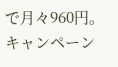で月々960円。
キャンペーン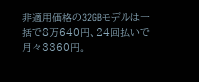非適用価格の32GBモデルは一括で8万640円、24回払いで月々3360円。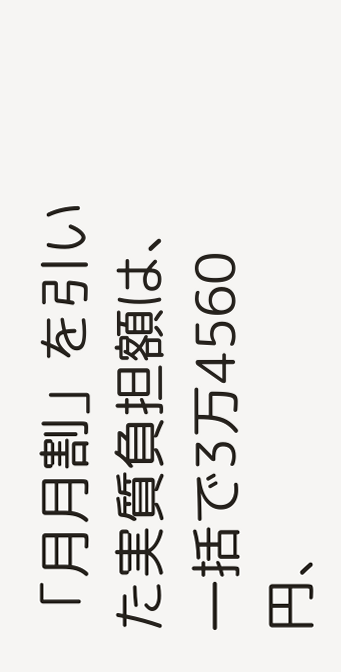「月月割」を引いた実質負担額は、一括で3万4560円、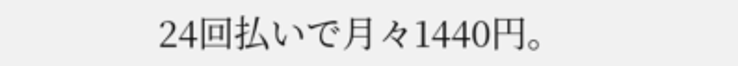24回払いで月々1440円。